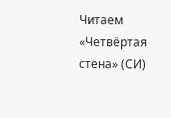Читаем «Четвёртая стена» (СИ)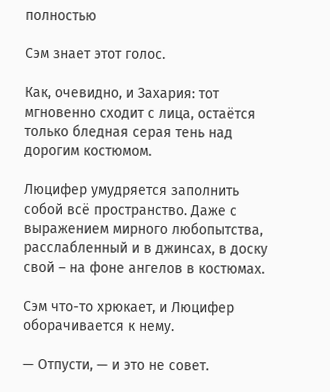полностью

Сэм знает этот голос.

Как, очевидно, и Захария: тот мгновенно сходит с лица, остаётся только бледная серая тень над дорогим костюмом.

Люцифер умудряется заполнить собой всё пространство. Даже с выражением мирного любопытства, расслабленный и в джинсах, в доску свой – на фоне ангелов в костюмах.

Сэм что-то хрюкает, и Люцифер оборачивается к нему.

— Отпусти, — и это не совет.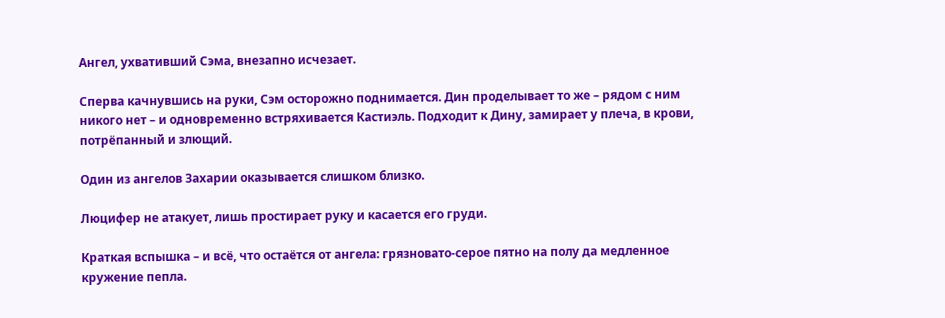Ангел, ухвативший Сэма, внезапно исчезает.

Сперва качнувшись на руки, Сэм осторожно поднимается. Дин проделывает то же – рядом с ним никого нет – и одновременно встряхивается Кастиэль. Подходит к Дину, замирает у плеча, в крови, потрёпанный и злющий.

Один из ангелов Захарии оказывается слишком близко.

Люцифер не атакует, лишь простирает руку и касается его груди.

Краткая вспышка – и всё, что остаётся от ангела: грязновато-серое пятно на полу да медленное кружение пепла.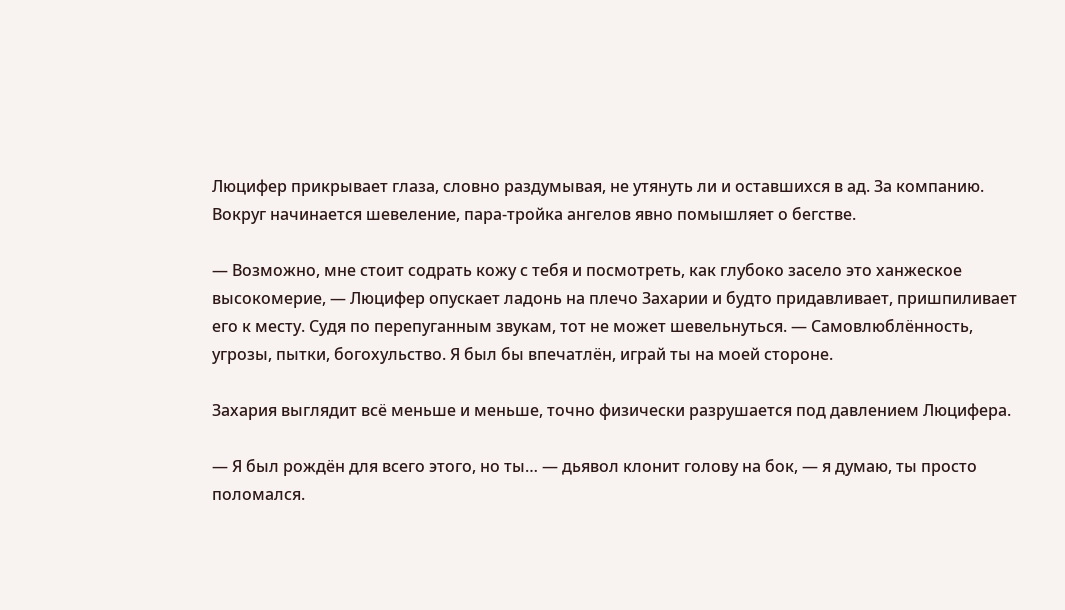Люцифер прикрывает глаза, словно раздумывая, не утянуть ли и оставшихся в ад. За компанию. Вокруг начинается шевеление, пара-тройка ангелов явно помышляет о бегстве.

— Возможно, мне стоит содрать кожу с тебя и посмотреть, как глубоко засело это ханжеское высокомерие, — Люцифер опускает ладонь на плечо Захарии и будто придавливает, пришпиливает его к месту. Судя по перепуганным звукам, тот не может шевельнуться. — Самовлюблённость, угрозы, пытки, богохульство. Я был бы впечатлён, играй ты на моей стороне.

Захария выглядит всё меньше и меньше, точно физически разрушается под давлением Люцифера.

— Я был рождён для всего этого, но ты… — дьявол клонит голову на бок, — я думаю, ты просто поломался.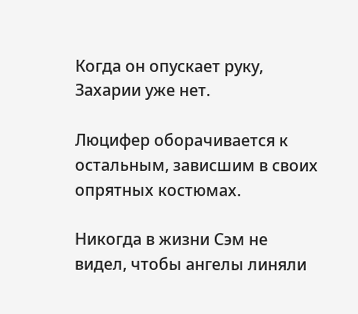Когда он опускает руку, Захарии уже нет.

Люцифер оборачивается к остальным, зависшим в своих опрятных костюмах.

Никогда в жизни Сэм не видел, чтобы ангелы линяли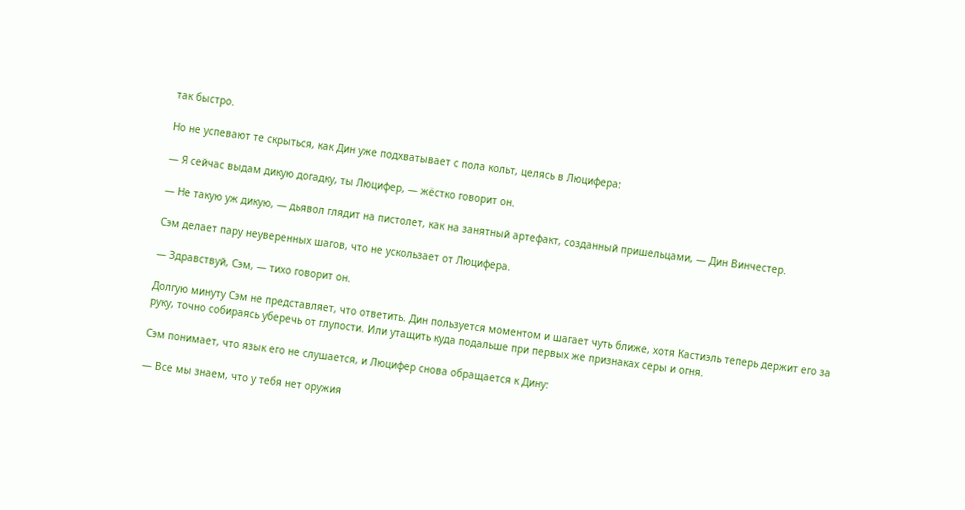так быстро.

Но не успевают те скрыться, как Дин уже подхватывает с пола кольт, целясь в Люцифера:

— Я сейчас выдам дикую догадку, ты Люцифер, — жёстко говорит он.

— Не такую уж дикую, — дьявол глядит на пистолет, как на занятный артефакт, созданный пришельцами, — Дин Винчестер.

Сэм делает пару неуверенных шагов, что не ускользает от Люцифера.

— Здравствуй, Сэм, — тихо говорит он.

Долгую минуту Сэм не представляет, что ответить. Дин пользуется моментом и шагает чуть ближе, хотя Кастиэль теперь держит его за руку, точно собираясь уберечь от глупости. Или утащить куда подальше при первых же признаках серы и огня.

Сэм понимает, что язык его не слушается, и Люцифер снова обращается к Дину:

— Все мы знаем, что у тебя нет оружия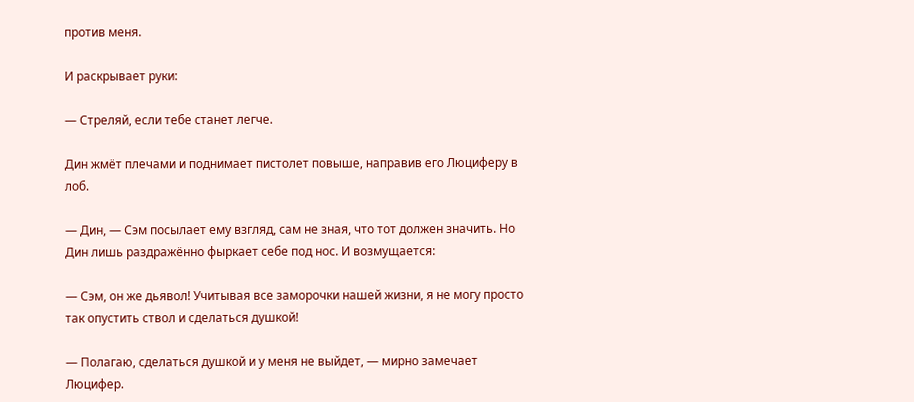против меня.

И раскрывает руки:

— Стреляй, если тебе станет легче.

Дин жмёт плечами и поднимает пистолет повыше, направив его Люциферу в лоб.

— Дин, — Сэм посылает ему взгляд, сам не зная, что тот должен значить. Но Дин лишь раздражённо фыркает себе под нос. И возмущается:

— Сэм, он же дьявол! Учитывая все заморочки нашей жизни, я не могу просто так опустить ствол и сделаться душкой!

— Полагаю, сделаться душкой и у меня не выйдет, — мирно замечает Люцифер.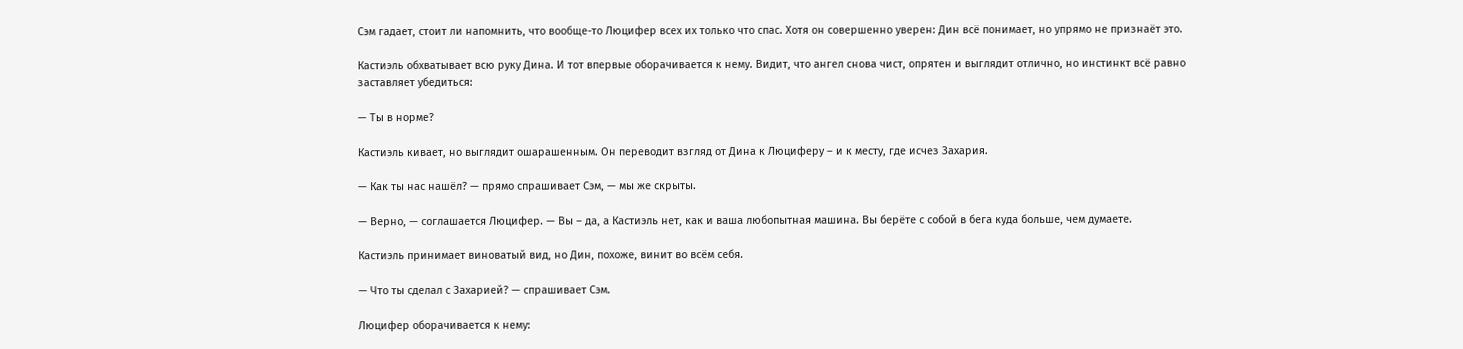Сэм гадает, стоит ли напомнить, что вообще-то Люцифер всех их только что спас. Хотя он совершенно уверен: Дин всё понимает, но упрямо не признаёт это.

Кастиэль обхватывает всю руку Дина. И тот впервые оборачивается к нему. Видит, что ангел снова чист, опрятен и выглядит отлично, но инстинкт всё равно заставляет убедиться:

— Ты в норме?

Кастиэль кивает, но выглядит ошарашенным. Он переводит взгляд от Дина к Люциферу – и к месту, где исчез Захария.

— Как ты нас нашёл? — прямо спрашивает Сэм, — мы же скрыты.

— Верно, — соглашается Люцифер. — Вы – да, а Кастиэль нет, как и ваша любопытная машина. Вы берёте с собой в бега куда больше, чем думаете.

Кастиэль принимает виноватый вид, но Дин, похоже, винит во всём себя.

— Что ты сделал с Захарией? — спрашивает Сэм.

Люцифер оборачивается к нему: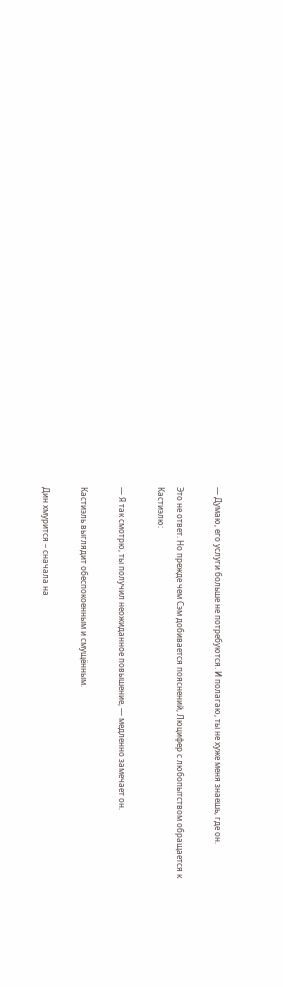— Думаю, его услуги больше не потребуются. И полагаю, ты не хуже меня знаешь, где он.

Это не ответ. Но прежде чем Сэм добивается пояснений, Люцифер с любопытством обращается к Кастиэлю:

— Я так смотрю, ты получил неожиданное повышение, — медленно замечает он.

Кастиэль выглядит обеспокоенным и смущённым.

Дин хмурится – сначала на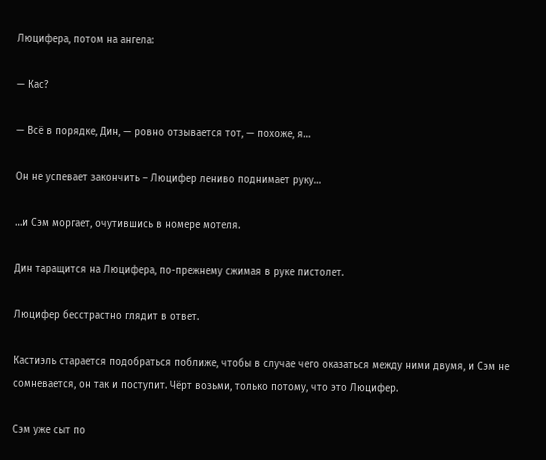Люцифера, потом на ангела:

— Кас?

— Всё в порядке, Дин, — ровно отзывается тот, — похоже, я…

Он не успевает закончить – Люцифер лениво поднимает руку…

…и Сэм моргает, очутившись в номере мотеля.

Дин таращится на Люцифера, по-прежнему сжимая в руке пистолет.

Люцифер бесстрастно глядит в ответ.

Кастиэль старается подобраться поближе, чтобы в случае чего оказаться между ними двумя, и Сэм не сомневается, он так и поступит. Чёрт возьми, только потому, что это Люцифер.

Сэм уже сыт по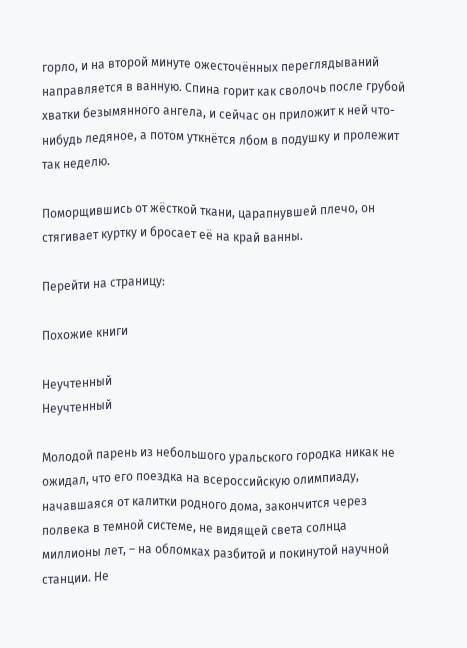горло, и на второй минуте ожесточённых переглядываний направляется в ванную. Спина горит как сволочь после грубой хватки безымянного ангела, и сейчас он приложит к ней что-нибудь ледяное, а потом уткнётся лбом в подушку и пролежит так неделю.

Поморщившись от жёсткой ткани, царапнувшей плечо, он стягивает куртку и бросает её на край ванны.

Перейти на страницу:

Похожие книги

Неучтенный
Неучтенный

Молодой парень из небольшого уральского городка никак не ожидал, что его поездка на всероссийскую олимпиаду, начавшаяся от калитки родного дома, закончится через полвека в темной системе, не видящей света солнца миллионы лет, – на обломках разбитой и покинутой научной станции. Не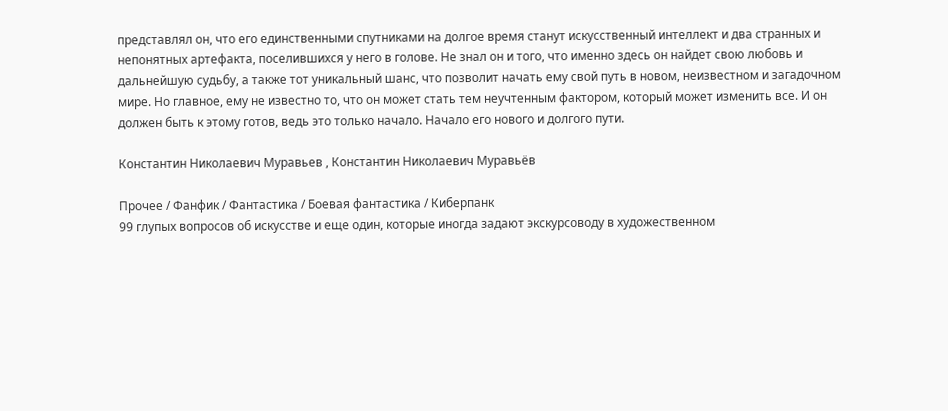представлял он, что его единственными спутниками на долгое время станут искусственный интеллект и два странных и непонятных артефакта, поселившихся у него в голове. Не знал он и того, что именно здесь он найдет свою любовь и дальнейшую судьбу, а также тот уникальный шанс, что позволит начать ему свой путь в новом, неизвестном и загадочном мире. Но главное, ему не известно то, что он может стать тем неучтенным фактором, который может изменить все. И он должен быть к этому готов, ведь это только начало. Начало его нового и долгого пути.

Константин Николаевич Муравьев , Константин Николаевич Муравьёв

Прочее / Фанфик / Фантастика / Боевая фантастика / Киберпанк
99 глупых вопросов об искусстве и еще один, которые иногда задают экскурсоводу в художественном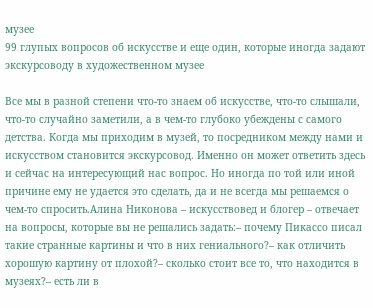музее
99 глупых вопросов об искусстве и еще один, которые иногда задают экскурсоводу в художественном музее

Все мы в разной степени что-то знаем об искусстве, что-то слышали, что-то случайно заметили, а в чем-то глубоко убеждены с самого детства. Когда мы приходим в музей, то посредником между нами и искусством становится экскурсовод. Именно он может ответить здесь и сейчас на интересующий нас вопрос. Но иногда по той или иной причине ему не удается это сделать, да и не всегда мы решаемся о чем-то спросить.Алина Никонова – искусствовед и блогер – отвечает на вопросы, которые вы не решались задать:– почему Пикассо писал такие странные картины и что в них гениального?– как отличить хорошую картину от плохой?– сколько стоит все то, что находится в музеях?– есть ли в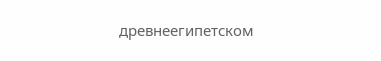древнеегипетском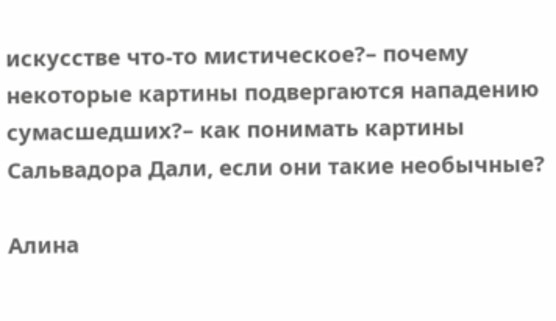искусстве что-то мистическое?– почему некоторые картины подвергаются нападению сумасшедших?– как понимать картины Сальвадора Дали, если они такие необычные?

Алина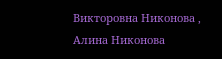Викторовна Никонова , Алина Никонова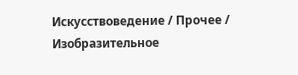Искусствоведение / Прочее / Изобразительное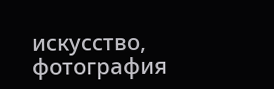искусство, фотография